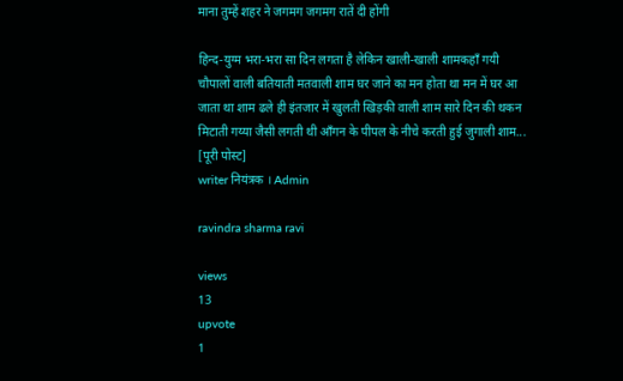माना तुम्हें शहर ने जगमग जगमग रातें दी होंगी

हिन्द-युग्म भरा-भरा सा दिन लगता है लेकिन खाली-खाली शामकहाँ गयी चौपालों वाली बतियाती मतवाली शाम घर जाने का मन होता था मन में घर आ जाता था शाम ढले ही इंतजार में खुलती खिड़की वाली शाम सारे दिन की थकन मिटाती गय्या जैसी लगती थी आँगन के पीपल के नीचे करती हुई जुगाली शाम... [पूरी पोस्ट]
writer नियंत्रक । Admin

ravindra sharma ravi

views
13
upvote
1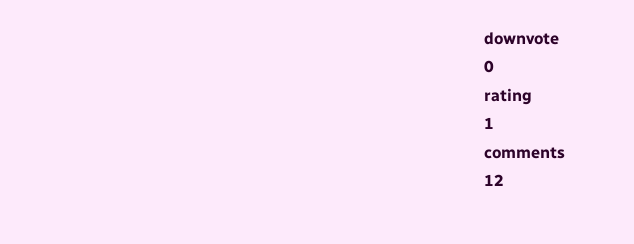downvote
0
rating
1
comments
12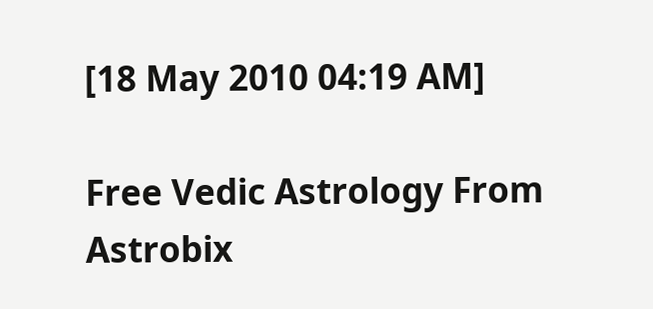[18 May 2010 04:19 AM]

Free Vedic Astrology From Astrobix